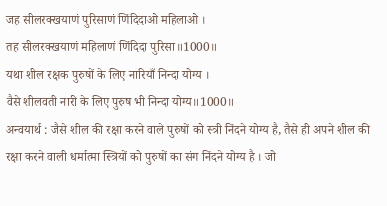जह सीलरक्खयाणं पुरिसाणं णिंदिदाओ महिलाओ ।
तह सीलरक्खयाणं महिलाणं णिंदिदा पुरिसा॥1000॥
यथा शील रक्षक पुरुषों के लिए नारियाँ निन्दा योग्य ।
वैसे शीलवती नारी के लिए पुरुष भी निन्दा योग्य॥1000॥
अन्वयार्थ : जैसे शील की रक्षा करने वाले पुरुषों को स्त्री निंदने योग्य है, तैसे ही अपने शील की रक्षा करने वाली धर्मात्मा स्त्रियों को पुरुषों का संग निंदने योग्य है । जो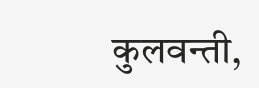कुलवन्ती,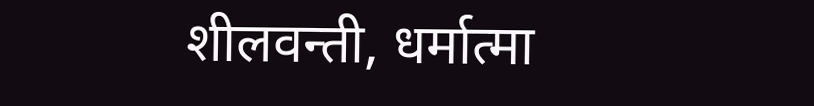शीलवन्ती, धर्मात्मा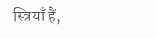स्त्रियाँ हैं,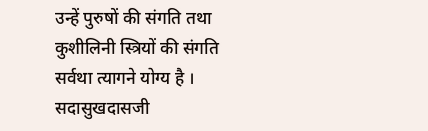उन्हें पुरुषों की संगति तथा कुशीलिनी स्त्रियों की संगति सर्वथा त्यागने योग्य है ।
सदासुखदासजी